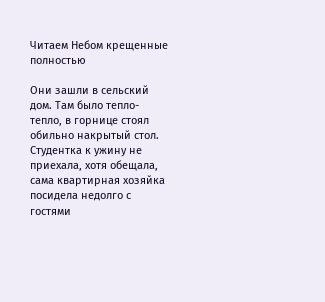Читаем Небом крещенные полностью

Они зашли в сельский дом. Там было тепло-тепло, в горнице стоял обильно накрытый стол. Студентка к ужину не приехала, хотя обещала, сама квартирная хозяйка посидела недолго с гостями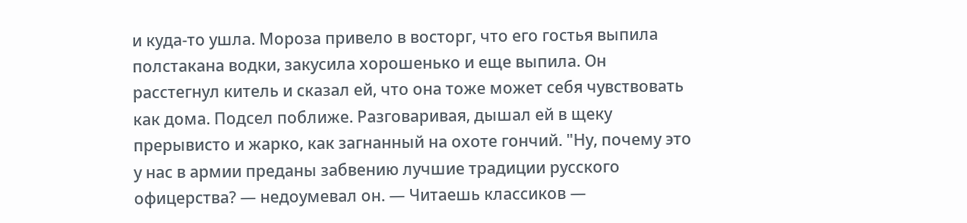и куда-то ушла. Мороза привело в восторг, что его гостья выпила полстакана водки, закусила хорошенько и еще выпила. Он расстегнул китель и сказал ей, что она тоже может себя чувствовать как дома. Подсел поближе. Разговаривая, дышал ей в щеку прерывисто и жарко, как загнанный на охоте гончий. "Ну, почему это у нас в армии преданы забвению лучшие традиции русского офицерства? — недоумевал он. — Читаешь классиков —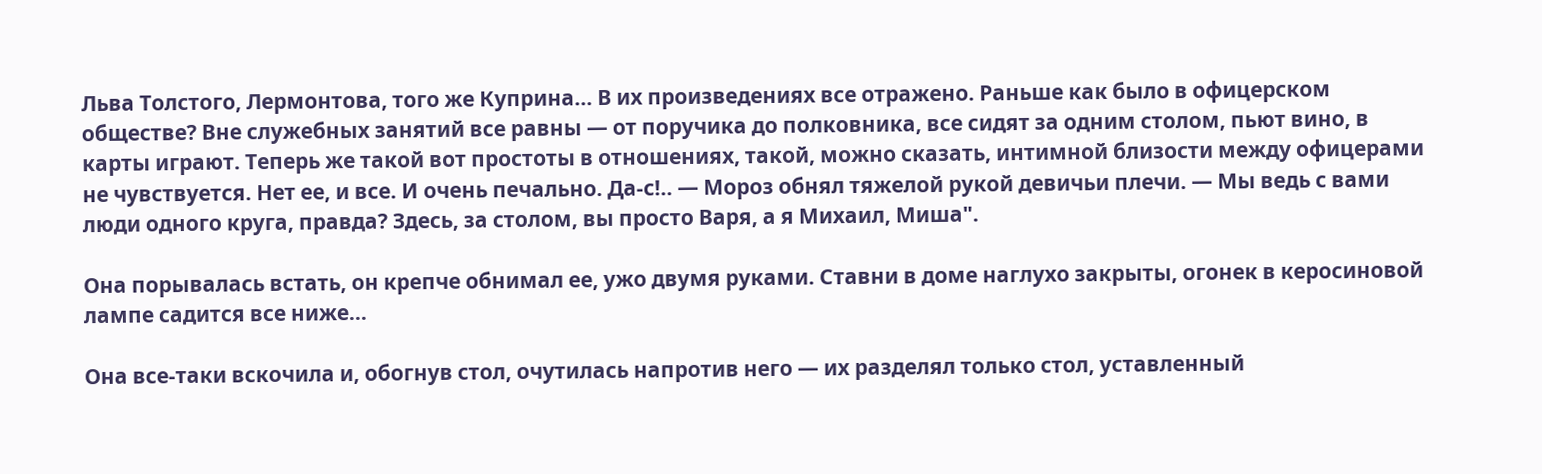Льва Толстого, Лермонтова, того же Куприна… В их произведениях все отражено. Раньше как было в офицерском обществе? Вне служебных занятий все равны — от поручика до полковника, все сидят за одним столом, пьют вино, в карты играют. Теперь же такой вот простоты в отношениях, такой, можно сказать, интимной близости между офицерами не чувствуется. Нет ее, и все. И очень печально. Да-с!.. — Мороз обнял тяжелой рукой девичьи плечи. — Мы ведь с вами люди одного круга, правда? Здесь, за столом, вы просто Варя, а я Михаил, Миша".

Она порывалась встать, он крепче обнимал ее, ужо двумя руками. Ставни в доме наглухо закрыты, огонек в керосиновой лампе садится все ниже…

Она все-таки вскочила и, обогнув стол, очутилась напротив него — их разделял только стол, уставленный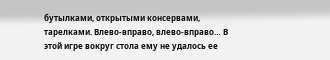бутылками, открытыми консервами, тарелками. Влево-вправо, влево-вправо… В этой игре вокруг стола ему не удалось ее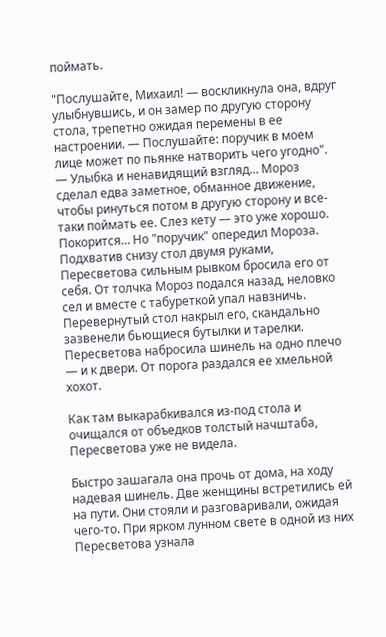поймать.

"Послушайте, Михаил! — воскликнула она, вдруг улыбнувшись, и он замер по другую сторону стола, трепетно ожидая перемены в ее настроении. — Послушайте: поручик в моем лице может по пьянке натворить чего угодно". — Улыбка и ненавидящий взгляд… Мороз сделал едва заметное, обманное движение, чтобы ринуться потом в другую сторону и все-таки поймать ее. Слез кету — это уже хорошо. Покорится… Но "поручик" опередил Мороза. Подхватив снизу стол двумя руками, Пересветова сильным рывком бросила его от себя. От толчка Мороз подался назад, неловко сел и вместе с табуреткой упал навзничь. Перевернутый стол накрыл его, скандально зазвенели бьющиеся бутылки и тарелки. Пересветова набросила шинель на одно плечо — и к двери. От порога раздался ее хмельной хохот.

Как там выкарабкивался из-под стола и очищался от объедков толстый начштаба, Пересветова уже не видела.

Быстро зашагала она прочь от дома, на ходу надевая шинель. Две женщины встретились ей на пути. Они стояли и разговаривали, ожидая чего-то. При ярком лунном свете в одной из них Пересветова узнала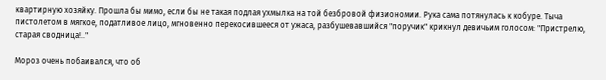квартирную хозяйку. Прошла бы мимо, если бы не такая подлая ухмылка на той безбровой физиономии. Рука сама потянулась к кобуре. Тыча пистолетом в мягкое, податливое лицо, мгновенно перекосившееся от ужаса, разбушевавшийся "поручик" крикнул девичьим голосом: "Пристрелю, старая сводница!.."

Мороз очень побаивался, что об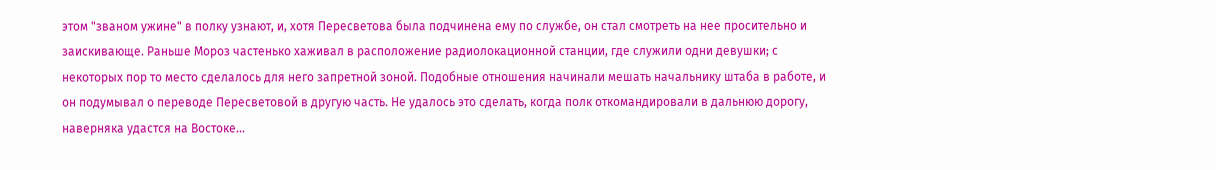этом "званом ужине" в полку узнают, и, хотя Пересветова была подчинена ему по службе, он стал смотреть на нее просительно и заискивающе. Раньше Мороз частенько хаживал в расположение радиолокационной станции, где служили одни девушки; с некоторых пор то место сделалось для него запретной зоной. Подобные отношения начинали мешать начальнику штаба в работе, и он подумывал о переводе Пересветовой в другую часть. Не удалось это сделать, когда полк откомандировали в дальнюю дорогу, наверняка удастся на Востоке…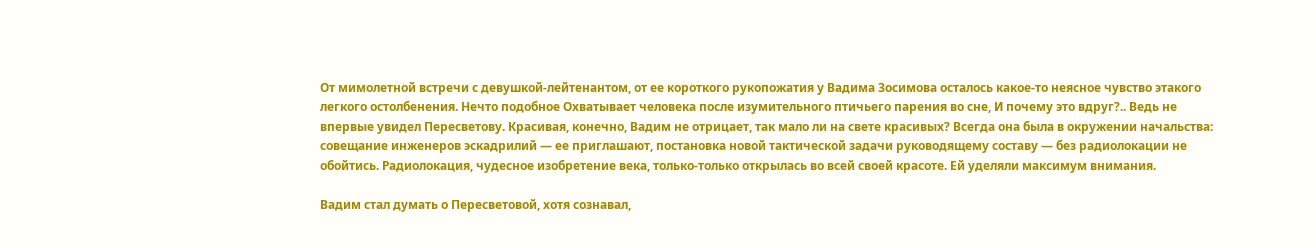От мимолетной встречи с девушкой-лейтенантом, от ее короткого рукопожатия у Вадима Зосимова осталось какое-то неясное чувство этакого легкого остолбенения. Нечто подобное Охватывает человека после изумительного птичьего парения во сне, И почему это вдруг?.. Ведь не впервые увидел Пересветову. Красивая, конечно, Вадим не отрицает, так мало ли на свете красивых? Всегда она была в окружении начальства: совещание инженеров эскадрилий — ее приглашают, постановка новой тактической задачи руководящему составу — без радиолокации не обойтись. Радиолокация, чудесное изобретение века, только-только открылась во всей своей красоте. Ей уделяли максимум внимания.

Вадим стал думать о Пересветовой, хотя сознавал,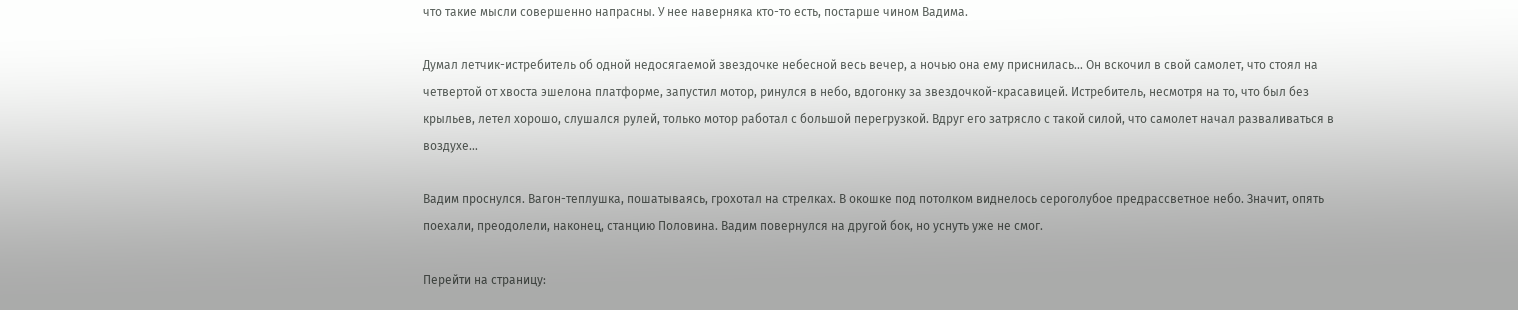что такие мысли совершенно напрасны. У нее наверняка кто-то есть, постарше чином Вадима.

Думал летчик-истребитель об одной недосягаемой звездочке небесной весь вечер, а ночью она ему приснилась… Он вскочил в свой самолет, что стоял на четвертой от хвоста эшелона платформе, запустил мотор, ринулся в небо, вдогонку за звездочкой-красавицей. Истребитель, несмотря на то, что был без крыльев, летел хорошо, слушался рулей, только мотор работал с большой перегрузкой. Вдруг его затрясло с такой силой, что самолет начал разваливаться в воздухе…

Вадим проснулся. Вагон-теплушка, пошатываясь, грохотал на стрелках. В окошке под потолком виднелось сероголубое предрассветное небо. Значит, опять поехали, преодолели, наконец, станцию Половина. Вадим повернулся на другой бок, но уснуть уже не смог.

Перейти на страницу: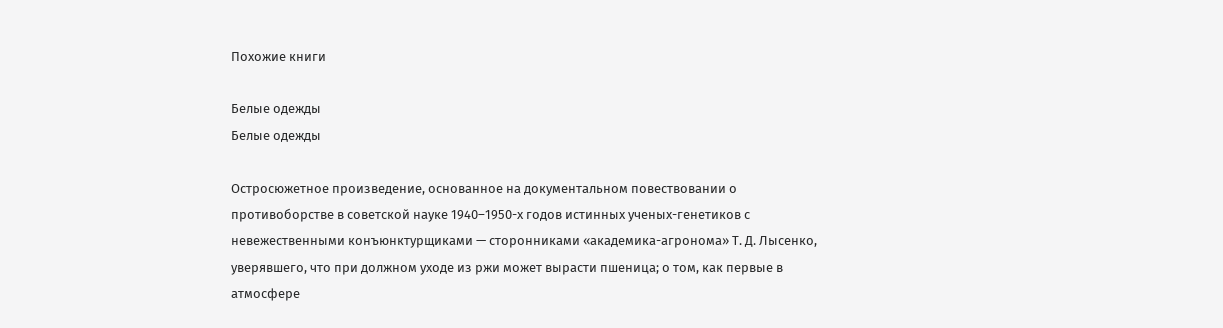Похожие книги

Белые одежды
Белые одежды

Остросюжетное произведение, основанное на документальном повествовании о противоборстве в советской науке 1940–1950-х годов истинных ученых-генетиков с невежественными конъюнктурщиками — сторонниками «академика-агронома» Т. Д. Лысенко, уверявшего, что при должном уходе из ржи может вырасти пшеница; о том, как первые в атмосфере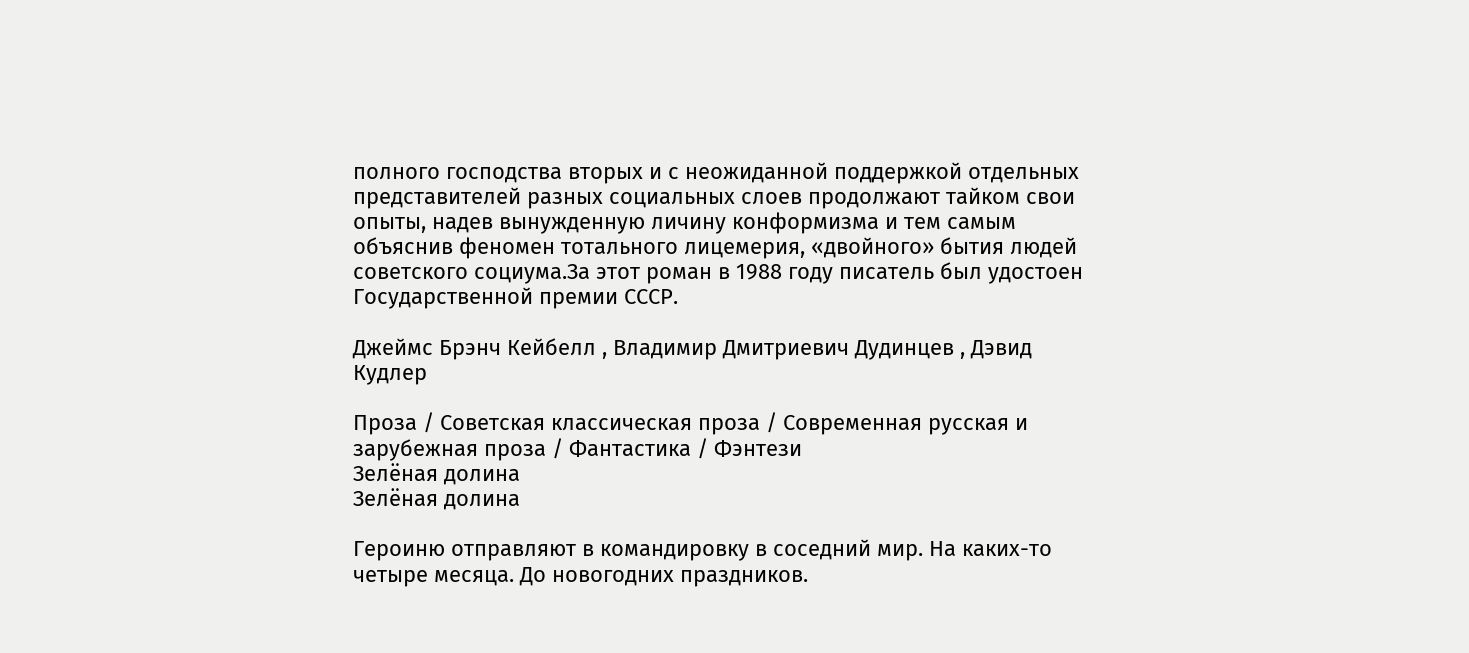полного господства вторых и с неожиданной поддержкой отдельных представителей разных социальных слоев продолжают тайком свои опыты, надев вынужденную личину конформизма и тем самым объяснив феномен тотального лицемерия, «двойного» бытия людей советского социума.За этот роман в 1988 году писатель был удостоен Государственной премии СССР.

Джеймс Брэнч Кейбелл , Владимир Дмитриевич Дудинцев , Дэвид Кудлер

Проза / Советская классическая проза / Современная русская и зарубежная проза / Фантастика / Фэнтези
Зелёная долина
Зелёная долина

Героиню отправляют в командировку в соседний мир. На каких-то четыре месяца. До новогодних праздников.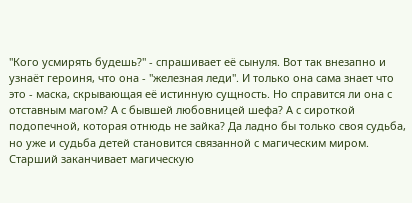"Кого усмирять будешь?" - спрашивает её сынуля. Вот так внезапно и узнаёт героиня, что она - "железная леди". И только она сама знает что это - маска, скрывающая её истинную сущность. Но справится ли она с отставным магом? А с бывшей любовницей шефа? А с сироткой подопечной, которая отнюдь не зайка? Да ладно бы только своя судьба, но уже и судьба детей становится связанной с магическим миром. Старший заканчивает магическую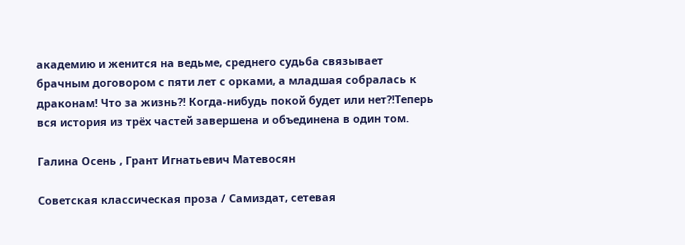академию и женится на ведьме, среднего судьба связывает брачным договором с пяти лет с орками, а младшая собралась к драконам! Что за жизнь?! Когда-нибудь покой будет или нет?!Теперь вся история из трёх частей завершена и объединена в один том.

Галина Осень , Грант Игнатьевич Матевосян

Советская классическая проза / Самиздат, сетевая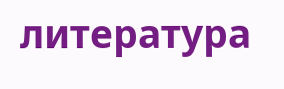литература